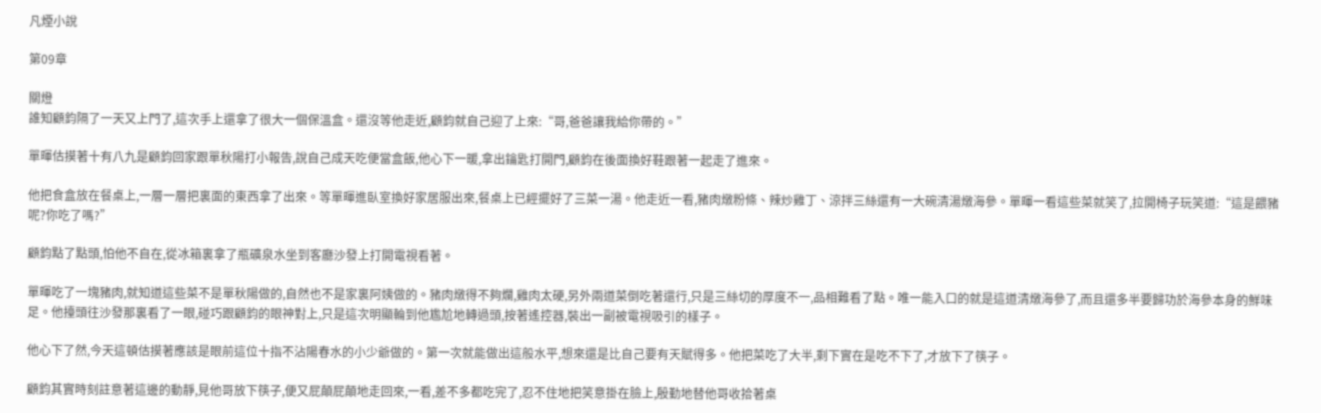凡煙小說

第09章

關燈
誰知顧鈞隔了一天又上門了,這次手上還拿了很大一個保溫盒。還沒等他走近,顧鈞就自己迎了上來:“哥,爸爸讓我給你帶的。”

單暉估摸著十有八九是顧鈞回家跟單秋陽打小報告,說自己成天吃便當盒飯,他心下一暖,拿出鑰匙打開門,顧鈞在後面換好鞋跟著一起走了進來。

他把食盒放在餐桌上,一層一層把裏面的東西拿了出來。等單暉進臥室換好家居服出來,餐桌上已經擺好了三菜一湯。他走近一看,豬肉燉粉條、辣炒雞丁、涼拌三絲還有一大碗清湯燉海參。單暉一看這些菜就笑了,拉開椅子玩笑道:“這是餵豬呢?你吃了嗎?”

顧鈞點了點頭,怕他不自在,從冰箱裏拿了瓶礦泉水坐到客廳沙發上打開電視看著。

單暉吃了一塊豬肉,就知道這些菜不是單秋陽做的,自然也不是家裏阿姨做的。豬肉燉得不夠爛,雞肉太硬,另外兩道菜倒吃著還行,只是三絲切的厚度不一,品相難看了點。唯一能入口的就是這道清燉海參了,而且還多半要歸功於海參本身的鮮味足。他擡頭往沙發那裏看了一眼,碰巧跟顧鈞的眼神對上,只是這次明顯輪到他尷尬地轉過頭,按著遙控器,裝出一副被電視吸引的樣子。

他心下了然,今天這頓估摸著應該是眼前這位十指不沾陽春水的小少爺做的。第一次就能做出這般水平,想來還是比自己要有天賦得多。他把菜吃了大半,剩下實在是吃不下了,才放下了筷子。

顧鈞其實時刻註意著這邊的動靜,見他哥放下筷子,便又屁顛屁顛地走回來,一看,差不多都吃完了,忍不住地把笑意掛在臉上,殷勤地替他哥收拾著桌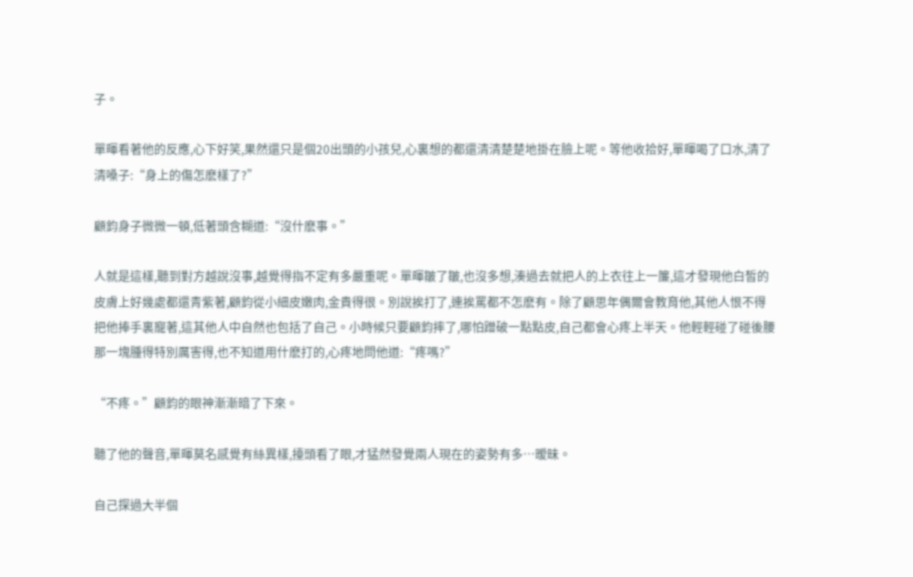子。

單暉看著他的反應,心下好笑,果然還只是個20出頭的小孩兒,心裏想的都還清清楚楚地掛在臉上呢。等他收拾好,單暉喝了口水,清了清嗓子:“身上的傷怎麽樣了?”

顧鈞身子微微一頓,低著頭含糊道:“沒什麽事。”

人就是這樣,聽到對方越說沒事,越覺得指不定有多嚴重呢。單暉皺了皺,也沒多想,湊過去就把人的上衣往上一簾,這才發現他白皙的皮膚上好幾處都還青紫著,顧鈞從小細皮嫩肉,金貴得很。別說挨打了,連挨罵都不怎麽有。除了顧思年偶爾會教育他,其他人恨不得把他捧手裏寵著,這其他人中自然也包括了自己。小時候只要顧鈞摔了,哪怕蹭破一點點皮,自己都會心疼上半天。他輕輕碰了碰後腰那一塊腫得特別厲害得,也不知道用什麽打的,心疼地問他道:“疼嗎?”

“不疼。”顧鈞的眼神漸漸暗了下來。

聽了他的聲音,單暉莫名感覺有絲異樣,擡頭看了眼,才猛然發覺兩人現在的姿勢有多…暧昧。

自己探過大半個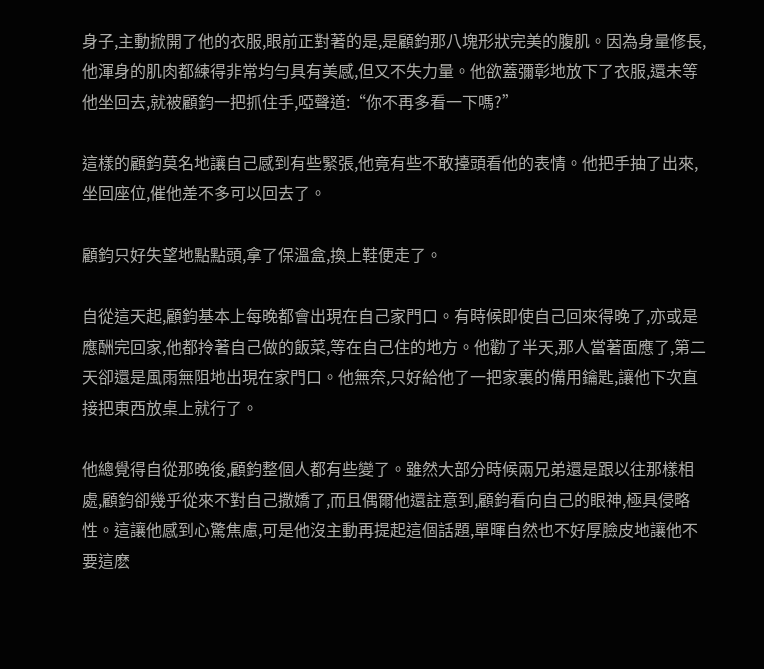身子,主動掀開了他的衣服,眼前正對著的是,是顧鈞那八塊形狀完美的腹肌。因為身量修長,他渾身的肌肉都練得非常均勻具有美感,但又不失力量。他欲蓋彌彰地放下了衣服,還未等他坐回去,就被顧鈞一把抓住手,啞聲道:“你不再多看一下嗎?”

這樣的顧鈞莫名地讓自己感到有些緊張,他竟有些不敢擡頭看他的表情。他把手抽了出來,坐回座位,催他差不多可以回去了。

顧鈞只好失望地點點頭,拿了保溫盒,換上鞋便走了。

自從這天起,顧鈞基本上每晚都會出現在自己家門口。有時候即使自己回來得晚了,亦或是應酬完回家,他都拎著自己做的飯菜,等在自己住的地方。他勸了半天,那人當著面應了,第二天卻還是風雨無阻地出現在家門口。他無奈,只好給他了一把家裏的備用鑰匙,讓他下次直接把東西放桌上就行了。

他總覺得自從那晚後,顧鈞整個人都有些變了。雖然大部分時候兩兄弟還是跟以往那樣相處,顧鈞卻幾乎從來不對自己撒嬌了,而且偶爾他還註意到,顧鈞看向自己的眼神,極具侵略性。這讓他感到心驚焦慮,可是他沒主動再提起這個話題,單暉自然也不好厚臉皮地讓他不要這麽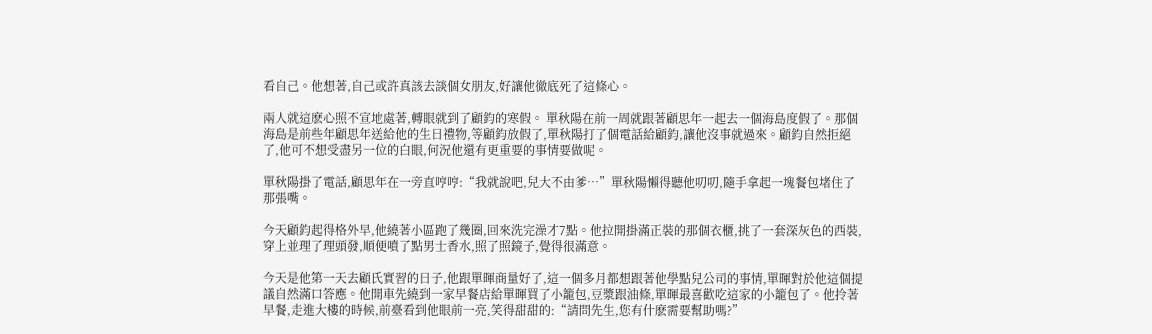看自己。他想著,自己或許真該去談個女朋友,好讓他徹底死了這條心。

兩人就這麽心照不宣地處著,轉眼就到了顧鈞的寒假。 單秋陽在前一周就跟著顧思年一起去一個海島度假了。那個海島是前些年顧思年送給他的生日禮物,等顧鈞放假了,單秋陽打了個電話給顧鈞,讓他沒事就過來。顧鈞自然拒絕了,他可不想受盡另一位的白眼,何況他還有更重要的事情要做呢。

單秋陽掛了電話,顧思年在一旁直哼哼:“我就說吧,兒大不由爹…”單秋陽懶得聽他叨叨,隨手拿起一塊餐包堵住了那張嘴。

今天顧鈞起得格外早,他繞著小區跑了幾圈,回來洗完澡才7點。他拉開掛滿正裝的那個衣櫃,挑了一套深灰色的西裝,穿上並理了理頭發,順便噴了點男士香水,照了照鏡子,覺得很滿意。

今天是他第一天去顧氏實習的日子,他跟單暉商量好了,這一個多月都想跟著他學點兒公司的事情,單暉對於他這個提議自然滿口答應。他開車先繞到一家早餐店給單暉買了小籠包,豆漿跟油條,單暉最喜歡吃這家的小籠包了。他拎著早餐,走進大樓的時候,前臺看到他眼前一亮,笑得甜甜的:“請問先生,您有什麽需要幫助嗎?”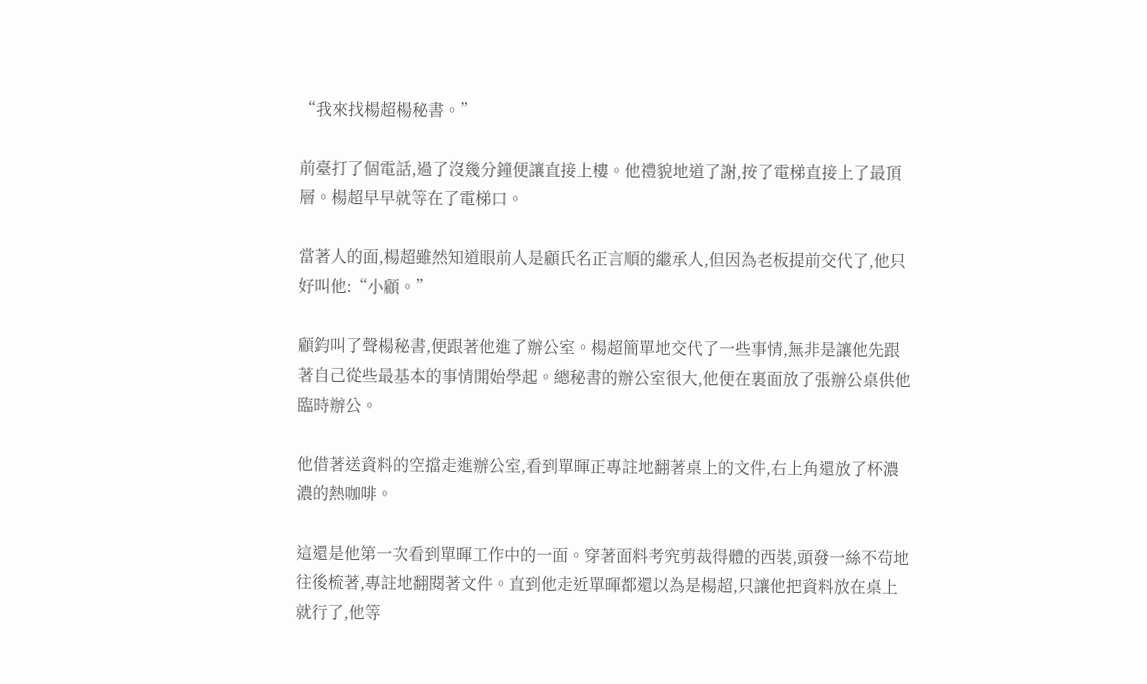“我來找楊超楊秘書。”

前臺打了個電話,過了沒幾分鐘便讓直接上樓。他禮貌地道了謝,按了電梯直接上了最頂層。楊超早早就等在了電梯口。

當著人的面,楊超雖然知道眼前人是顧氏名正言順的繼承人,但因為老板提前交代了,他只好叫他:“小顧。”

顧鈞叫了聲楊秘書,便跟著他進了辦公室。楊超簡單地交代了一些事情,無非是讓他先跟著自己從些最基本的事情開始學起。總秘書的辦公室很大,他便在裏面放了張辦公桌供他臨時辦公。

他借著送資料的空擋走進辦公室,看到單暉正專註地翻著桌上的文件,右上角還放了杯濃濃的熱咖啡。

這還是他第一次看到單暉工作中的一面。穿著面料考究剪裁得體的西裝,頭發一絲不茍地往後梳著,專註地翻閱著文件。直到他走近單暉都還以為是楊超,只讓他把資料放在桌上就行了,他等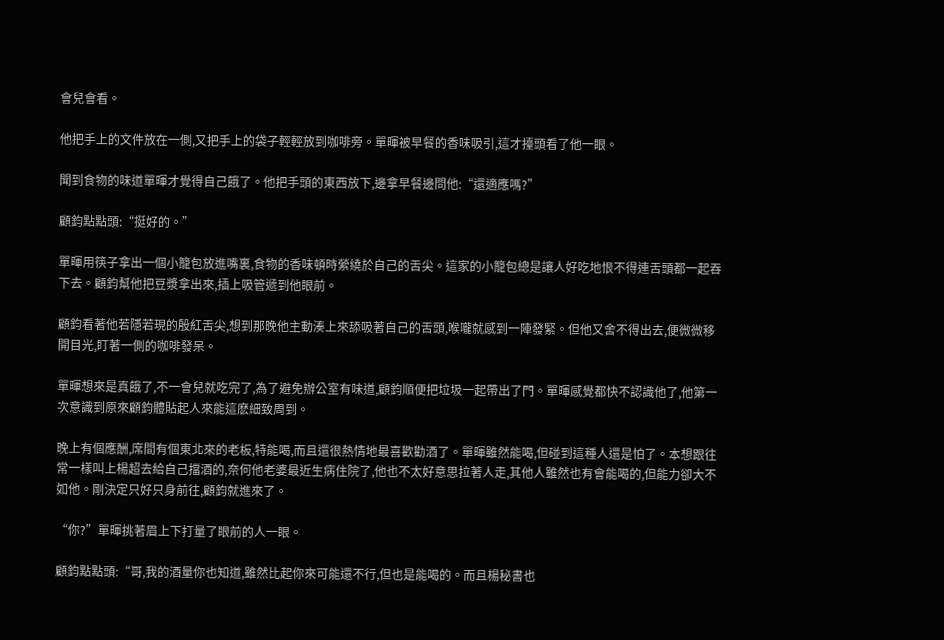會兒會看。

他把手上的文件放在一側,又把手上的袋子輕輕放到咖啡旁。單暉被早餐的香味吸引,這才擡頭看了他一眼。

聞到食物的味道單暉才覺得自己餓了。他把手頭的東西放下,邊拿早餐邊問他:“還適應嗎?”

顧鈞點點頭:“挺好的。”

單暉用筷子拿出一個小籠包放進嘴裏,食物的香味頓時縈繞於自己的舌尖。這家的小籠包總是讓人好吃地恨不得連舌頭都一起吞下去。顧鈞幫他把豆漿拿出來,插上吸管遞到他眼前。

顧鈞看著他若隱若現的殷紅舌尖,想到那晚他主動湊上來舔吸著自己的舌頭,喉嚨就感到一陣發緊。但他又舍不得出去,便微微移開目光,盯著一側的咖啡發呆。

單暉想來是真餓了,不一會兒就吃完了,為了避免辦公室有味道,顧鈞順便把垃圾一起帶出了門。單暉感覺都快不認識他了,他第一次意識到原來顧鈞體貼起人來能這麽細致周到。

晚上有個應酬,席間有個東北來的老板,特能喝,而且還很熱情地最喜歡勸酒了。單暉雖然能喝,但碰到這種人還是怕了。本想跟往常一樣叫上楊超去給自己擋酒的,奈何他老婆最近生病住院了,他也不太好意思拉著人走,其他人雖然也有會能喝的,但能力卻大不如他。剛決定只好只身前往,顧鈞就進來了。

“你?”單暉挑著眉上下打量了眼前的人一眼。

顧鈞點點頭:“哥,我的酒量你也知道,雖然比起你來可能還不行,但也是能喝的。而且楊秘書也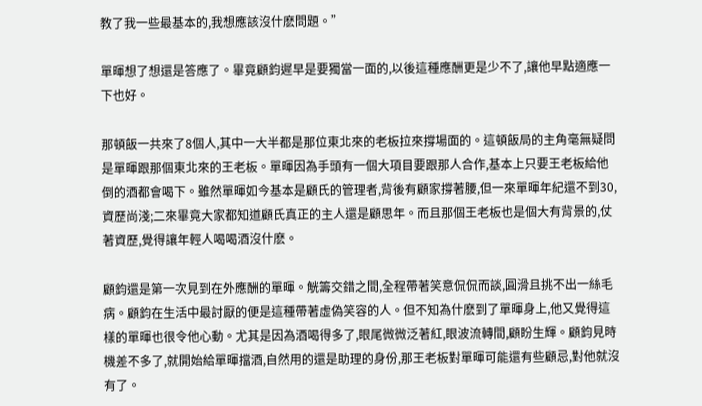教了我一些最基本的,我想應該沒什麽問題。”

單暉想了想還是答應了。畢竟顧鈞遲早是要獨當一面的,以後這種應酬更是少不了,讓他早點適應一下也好。

那頓飯一共來了8個人,其中一大半都是那位東北來的老板拉來撐場面的。這頓飯局的主角毫無疑問是單暉跟那個東北來的王老板。單暉因為手頭有一個大項目要跟那人合作,基本上只要王老板給他倒的酒都會喝下。雖然單暉如今基本是顧氏的管理者,背後有顧家撐著腰,但一來單暉年紀還不到30,資歷尚淺;二來畢竟大家都知道顧氏真正的主人還是顧思年。而且那個王老板也是個大有背景的,仗著資歷,覺得讓年輕人喝喝酒沒什麽。

顧鈞還是第一次見到在外應酬的單暉。觥籌交錯之間,全程帶著笑意侃侃而談,圓滑且挑不出一絲毛病。顧鈞在生活中最討厭的便是這種帶著虛偽笑容的人。但不知為什麽到了單暉身上,他又覺得這樣的單暉也很令他心動。尤其是因為酒喝得多了,眼尾微微泛著紅,眼波流轉間,顧盼生輝。顧鈞見時機差不多了,就開始給單暉擋酒,自然用的還是助理的身份,那王老板對單暉可能還有些顧忌,對他就沒有了。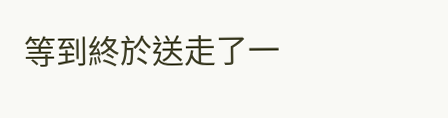等到終於送走了一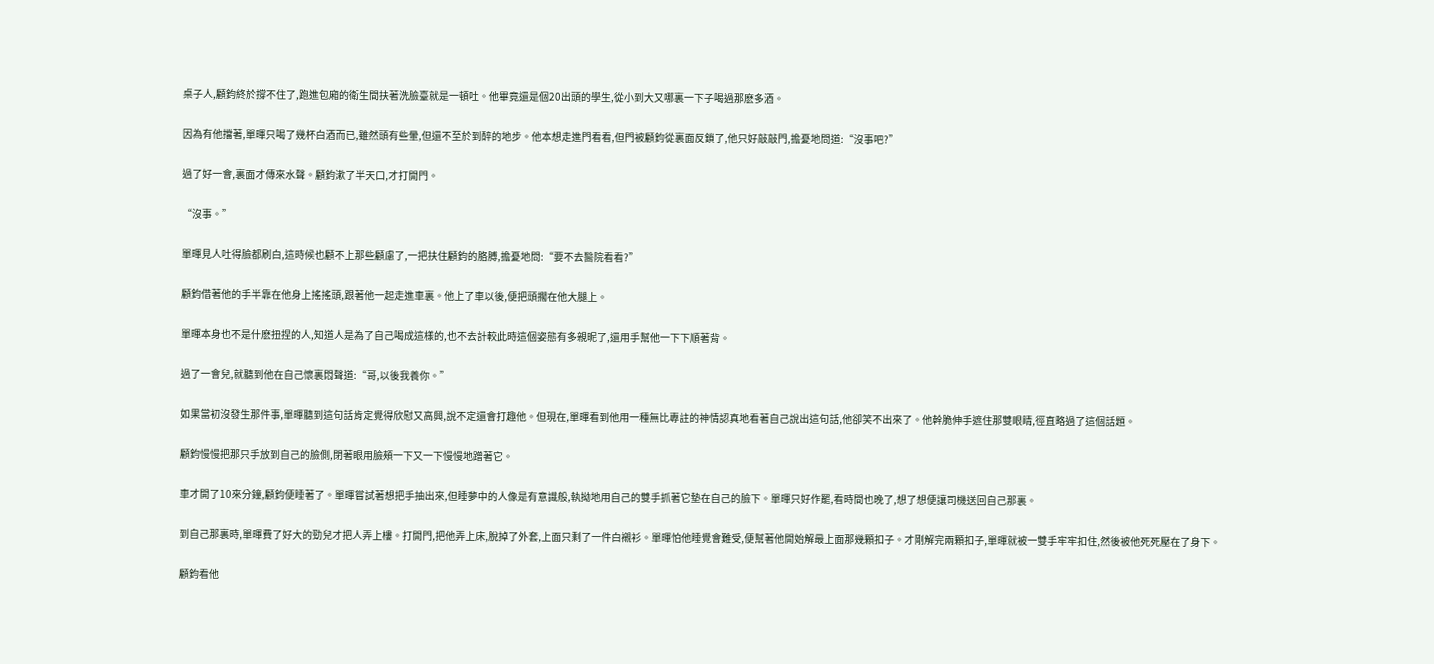桌子人,顧鈞終於撐不住了,跑進包廂的衛生間扶著洗臉臺就是一頓吐。他畢竟還是個20出頭的學生,從小到大又哪裏一下子喝過那麽多酒。

因為有他擋著,單暉只喝了幾杯白酒而已,雖然頭有些暈,但還不至於到醉的地步。他本想走進門看看,但門被顧鈞從裏面反鎖了,他只好敲敲門,擔憂地問道:“沒事吧?”

過了好一會,裏面才傳來水聲。顧鈞漱了半天口,才打開門。

“沒事。”

單暉見人吐得臉都刷白,這時候也顧不上那些顧慮了,一把扶住顧鈞的胳膊,擔憂地問:“要不去醫院看看?”

顧鈞借著他的手半靠在他身上搖搖頭,跟著他一起走進車裏。他上了車以後,便把頭擱在他大腿上。

單暉本身也不是什麽扭捏的人,知道人是為了自己喝成這樣的,也不去計較此時這個姿態有多親昵了,還用手幫他一下下順著背。

過了一會兒,就聽到他在自己懷裏悶聲道:“哥,以後我養你。”

如果當初沒發生那件事,單暉聽到這句話肯定覺得欣慰又高興,說不定還會打趣他。但現在,單暉看到他用一種無比專註的神情認真地看著自己說出這句話,他卻笑不出來了。他幹脆伸手遮住那雙眼睛,徑直略過了這個話題。

顧鈞慢慢把那只手放到自己的臉側,閉著眼用臉頰一下又一下慢慢地蹭著它。

車才開了10來分鐘,顧鈞便睡著了。單暉嘗試著想把手抽出來,但睡夢中的人像是有意識般,執拗地用自己的雙手抓著它墊在自己的臉下。單暉只好作罷,看時間也晚了,想了想便讓司機送回自己那裏。

到自己那裏時,單暉費了好大的勁兒才把人弄上樓。打開門,把他弄上床,脫掉了外套,上面只剩了一件白襯衫。單暉怕他睡覺會難受,便幫著他開始解最上面那幾顆扣子。才剛解完兩顆扣子,單暉就被一雙手牢牢扣住,然後被他死死壓在了身下。

顧鈞看他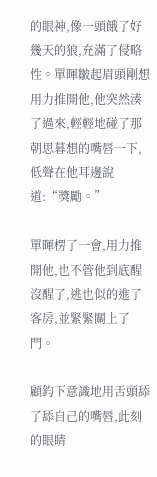的眼神,像一頭餓了好幾天的狼,充滿了侵略性。單暉皺起眉頭剛想用力推開他,他突然湊了過來,輕輕地碰了那朝思暮想的嘴唇一下,低聲在他耳邊說道:“獎勵。”

單暉楞了一會,用力推開他,也不管他到底醒沒醒了,逃也似的進了客房,並緊緊關上了門。

顧鈞下意識地用舌頭舔了舔自己的嘴唇,此刻的眼睛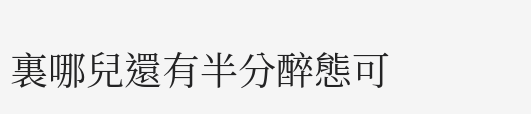裏哪兒還有半分醉態可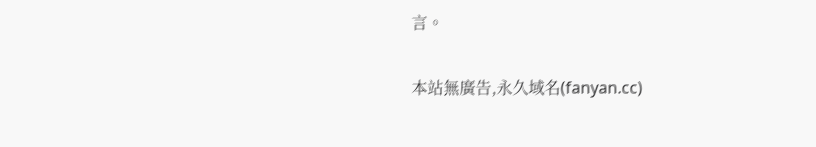言。

本站無廣告,永久域名(fanyan.cc)